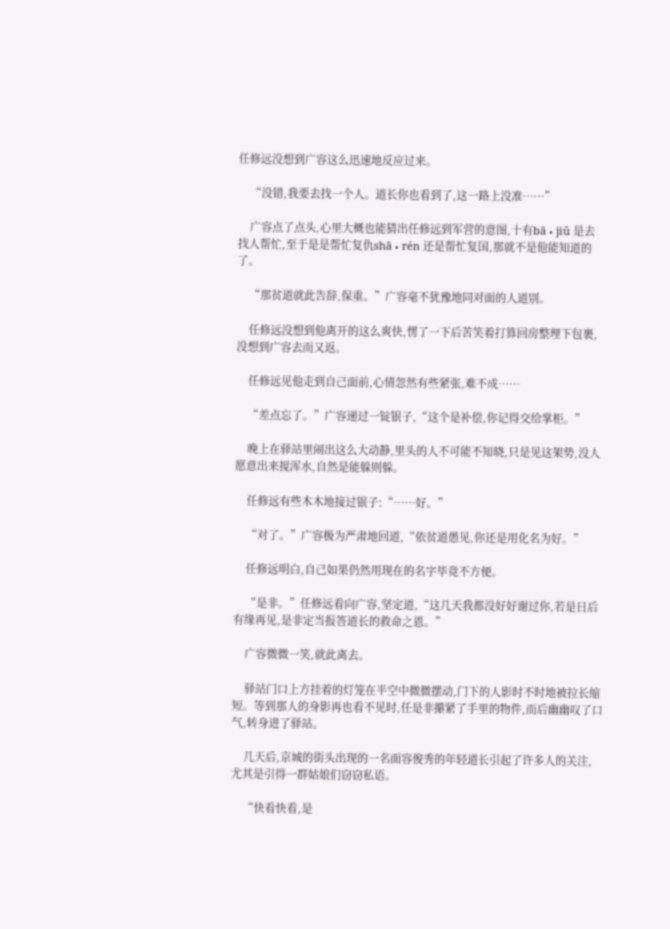任修远没想到广容这么迅速地反应过来。

    “没错,我要去找一个人。道长你也看到了,这一路上没准……”

    广容点了点头,心里大概也能猜出任修远到军营的意图,十有bā • jiǔ 是去找人帮忙,至于是是帮忙复仇shā • rén 还是帮忙复国,那就不是他能知道的了。

    “那贫道就此告辞,保重。”广容毫不犹豫地同对面的人道别。

    任修远没想到他离开的这么爽快,愣了一下后苦笑着打算回房整理下包裹,没想到广容去而又返。

    任修远见他走到自己面前,心情忽然有些紧张,难不成……

    “差点忘了。”广容递过一锭银子,“这个是补偿,你记得交给掌柜。”

    晚上在驿站里闹出这么大动静,里头的人不可能不知晓,只是见这架势,没人愿意出来搅浑水,自然是能躲则躲。

    任修远有些木木地接过银子:“……好。”

    “对了。”广容极为严肃地回道,“依贫道愚见,你还是用化名为好。”

    任修远明白,自己如果仍然用现在的名字毕竟不方便。

    “是非。”任修远看向广容,坚定道,“这几天我都没好好谢过你,若是日后有缘再见,是非定当报答道长的救命之恩。”

    广容微微一笑,就此离去。

    驿站门口上方挂着的灯笼在半空中微微摆动,门下的人影时不时地被拉长缩短。等到那人的身影再也看不见时,任是非攥紧了手里的物件,而后幽幽叹了口气,转身进了驿站。

    几天后,京城的街头出现的一名面容俊秀的年轻道长引起了许多人的关注,尤其是引得一群姑娘们窃窃私语。

    “快看快看,是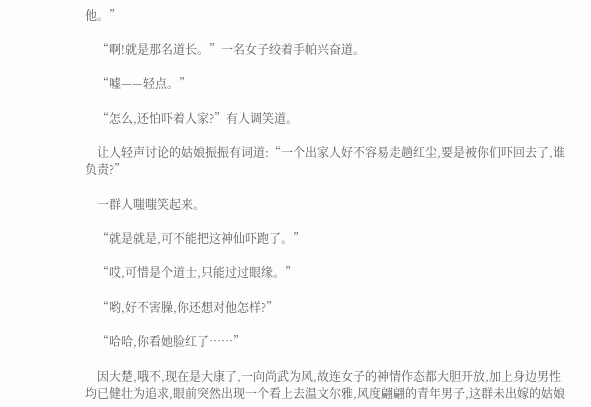他。”

    “啊!就是那名道长。”一名女子绞着手帕兴奋道。

    “嘘——轻点。”

    “怎么,还怕吓着人家?”有人调笑道。

    让人轻声讨论的姑娘振振有词道:“一个出家人好不容易走趟红尘,要是被你们吓回去了,谁负责?”

    一群人嗤嗤笑起来。

    “就是就是,可不能把这神仙吓跑了。”

    “哎,可惜是个道士,只能过过眼缘。”

    “哟,好不害臊,你还想对他怎样?”

    “哈哈,你看她脸红了……”

    因大楚,哦不,现在是大康了,一向尚武为风,故连女子的神情作态都大胆开放,加上身边男性均已健壮为追求,眼前突然出现一个看上去温文尔雅,风度翩翩的青年男子,这群未出嫁的姑娘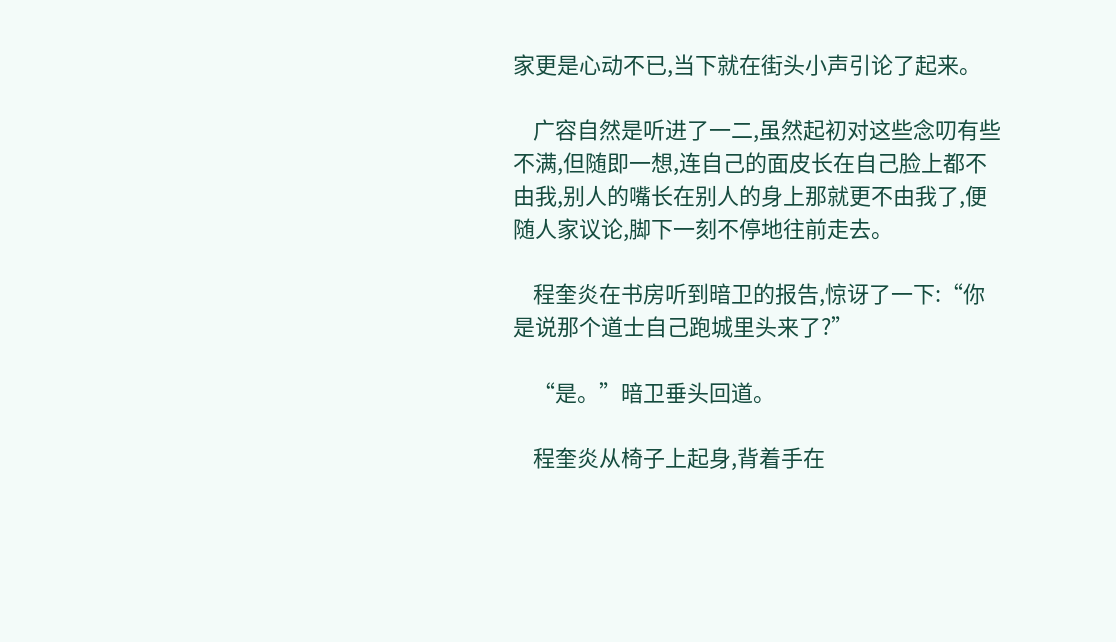家更是心动不已,当下就在街头小声引论了起来。

    广容自然是听进了一二,虽然起初对这些念叨有些不满,但随即一想,连自己的面皮长在自己脸上都不由我,别人的嘴长在别人的身上那就更不由我了,便随人家议论,脚下一刻不停地往前走去。

    程奎炎在书房听到暗卫的报告,惊讶了一下:“你是说那个道士自己跑城里头来了?”

    “是。”暗卫垂头回道。

    程奎炎从椅子上起身,背着手在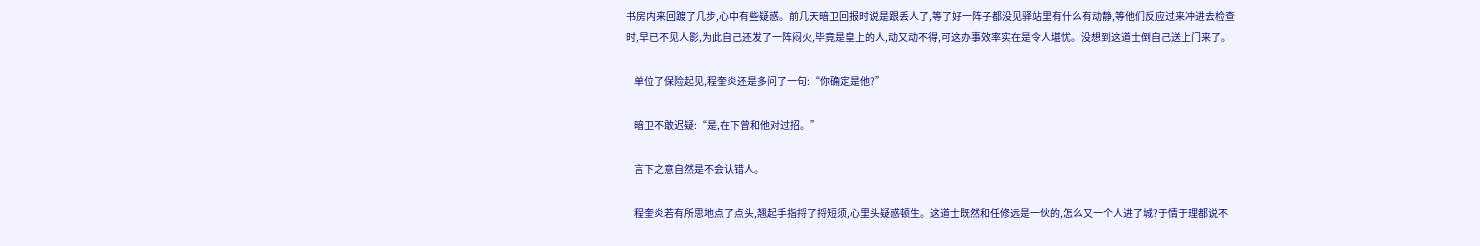书房内来回踱了几步,心中有些疑惑。前几天暗卫回报时说是跟丢人了,等了好一阵子都没见驿站里有什么有动静,等他们反应过来冲进去检查时,早已不见人影,为此自己还发了一阵闷火,毕竟是皇上的人,动又动不得,可这办事效率实在是令人堪忧。没想到这道士倒自己送上门来了。

    单位了保险起见,程奎炎还是多问了一句:“你确定是他?”

    暗卫不敢迟疑:“是,在下曾和他对过招。”

    言下之意自然是不会认错人。

    程奎炎若有所思地点了点头,翘起手指捋了捋短须,心里头疑惑顿生。这道士既然和任修远是一伙的,怎么又一个人进了城?于情于理都说不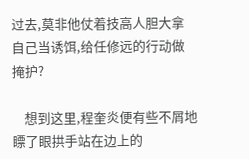过去,莫非他仗着技高人胆大拿自己当诱饵,给任修远的行动做掩护?

    想到这里,程奎炎便有些不屑地瞟了眼拱手站在边上的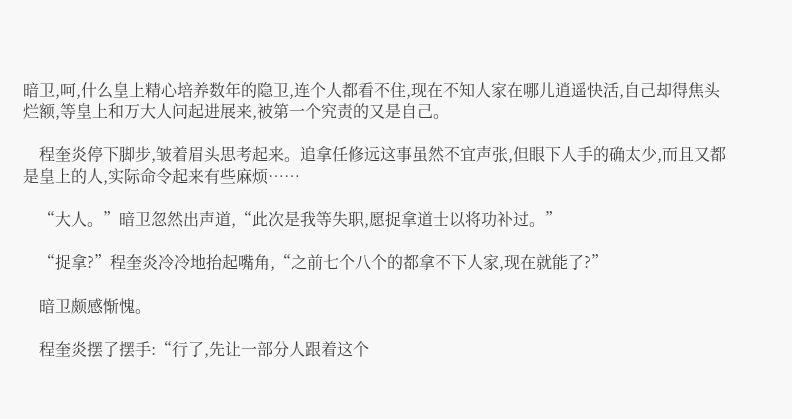暗卫,呵,什么皇上精心培养数年的隐卫,连个人都看不住,现在不知人家在哪儿逍遥快活,自己却得焦头烂额,等皇上和万大人问起进展来,被第一个究责的又是自己。

    程奎炎停下脚步,皱着眉头思考起来。追拿任修远这事虽然不宜声张,但眼下人手的确太少,而且又都是皇上的人,实际命令起来有些麻烦……

    “大人。”暗卫忽然出声道,“此次是我等失职,愿捉拿道士以将功补过。”

    “捉拿?”程奎炎冷冷地抬起嘴角,“之前七个八个的都拿不下人家,现在就能了?”

    暗卫颇感惭愧。

    程奎炎摆了摆手:“行了,先让一部分人跟着这个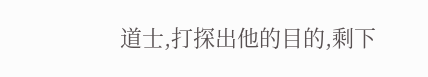道士,打探出他的目的,剩下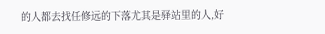的人都去找任修远的下落尤其是驿站里的人,好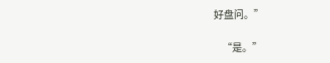好盘问。”

    “是。”